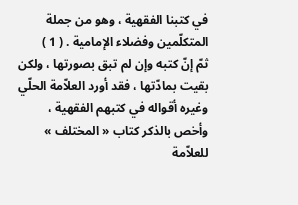في كتبنا الفقهية ، وهو من جملة المتكلّمين وفضلاء الإمامية . ( 1 )
ثمّ إنّ كتبه وإن لم تبق بصورتها ، ولكن بقيت بمادّتها ، فقد أورد العلاّمة الحلّي وغيره أقواله في كتبهم الفقهية ، وأخص بالذكر كتاب « المختلف » للعلاّمة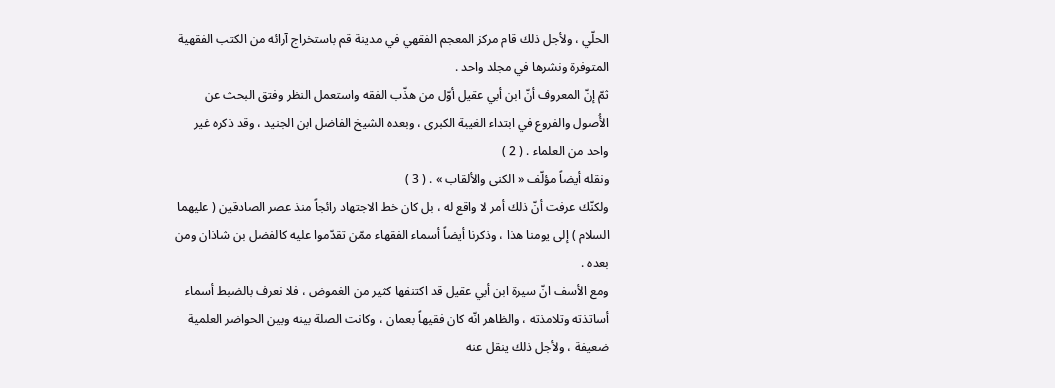الحلّي ، ولأجل ذلك قام مركز المعجم الفقهي في مدينة قم باستخراج آرائه من الكتب الفقهية المتوفرة ونشرها في مجلد واحد .
ثمّ إنّ المعروف أنّ ابن أبي عقيل أوّل من هذّب الفقه واستعمل النظر وفتق البحث عن الأُصول والفروع في ابتداء الغيبة الكبرى ، وبعده الشيخ الفاضل ابن الجنيد ، وقد ذكره غير واحد من العلماء . ( 2 )
ونقله أيضاً مؤلّف « الكنى والألقاب » . ( 3 )
ولكنّك عرفت أنّ ذلك أمر لا واقع له ، بل كان خط الاجتهاد رائجاً منذ عصر الصادقين ( عليهما السلام ) إلى يومنا هذا ، وذكرنا أيضاً أسماء الفقهاء ممّن تقدّموا عليه كالفضل بن شاذان ومن بعده .
ومع الأسف انّ سيرة ابن أبي عقيل قد اكتنفها كثير من الغموض ، فلا نعرف بالضبط أسماء أساتذته وتلامذته ، والظاهر انّه كان فقيهاً بعمان ، وكانت الصلة بينه وبين الحواضر العلمية ضعيفة ، ولأجل ذلك ينقل عنه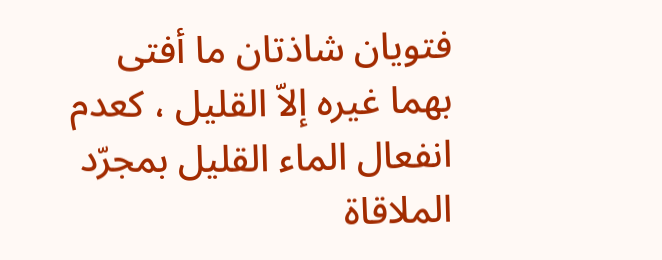فتويان شاذتان ما أفتى بهما غيره إلاّ القليل ، كعدم انفعال الماء القليل بمجرّد الملاقاة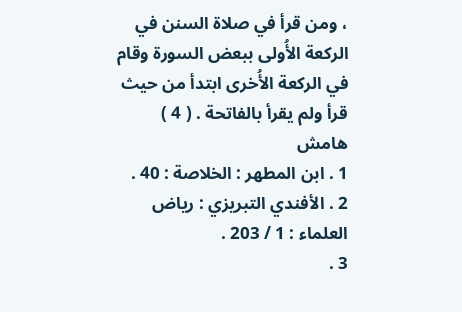، ومن قرأ في صلاة السنن في الركعة الأُولى ببعض السورة وقام في الركعة الأُخرى ابتدأ من حيث قرأ ولم يقرأ بالفاتحة . ( 4 )
هامش
1 . ابن المطهر : الخلاصة : 40 .
2 . الأفندي التبريزي : رياض العلماء : 1 / 203 .
3 .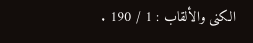الكنى والألقاب : 1 / 190 .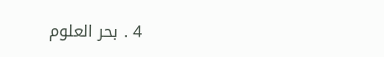4 . بحر العلوم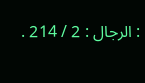: الرجال : 2 / 214 .